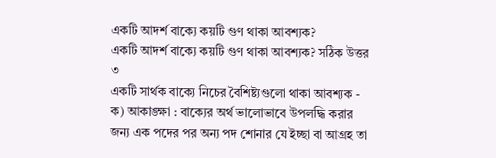একটি আদর্শ বাক্যে কয়টি গুণ থাকা আবশ্যক?
একটি আদর্শ বাক্যে কয়টি গুণ থাকা আবশ্যক? সঠিক উত্তর ৩
একটি সার্থক বাক্যে নিচের বৈশিষ্ট্যগুলো থাকা আবশ্যক - ক) আকাঙ্ক্ষা : বাক্যের অর্থ ভালোভাবে উপলদ্ধি করার জন্য এক পদের পর অন্য পদ শোনার যে ইচ্ছা বা আগ্রহ তা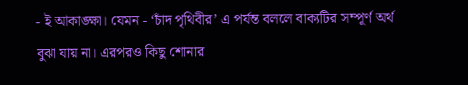- ই আকাঙ্ক্ষা। যেমন - ‘চাঁদ পৃথিবীর’ এ পর্যন্ত বললে বাক্যটির সম্পূর্ণ অর্থ বুঝা যায় না। এরপরও কিছু শোনার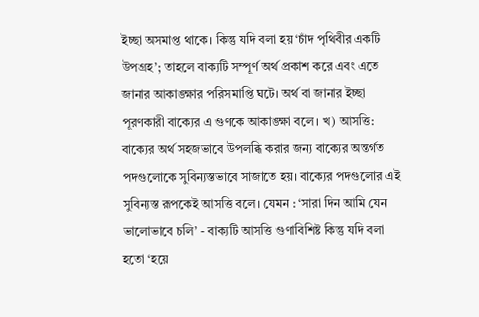ইচ্ছা অসমাপ্ত থাকে। কিন্তু যদি বলা হয় ‘চাঁদ পৃথিবীর একটি উপগ্রহ’; তাহলে বাক্যটি সম্পূর্ণ অর্থ প্রকাশ করে এবং এতে জানার আকাঙ্ক্ষার পরিসমাপ্তি ঘটে। অর্থ বা জানার ইচ্ছা পূরণকারী বাক্যের এ গুণকে আকাঙ্ক্ষা বলে। খ) আসত্তি: বাক্যের অর্থ সহজভাবে উপলব্ধি করার জন্য বাক্যের অন্তর্গত পদগুলোকে সুবিন্যস্তভাবে সাজাতে হয়। বাক্যের পদগুলোর এই সুবিন্যস্ত রূপকেই আসত্তি বলে। যেমন : ‘সারা দিন আমি যেন ভালোভাবে চলি’ - বাক্যটি আসত্তি গুণাবিশিষ্ট কিন্তু যদি বলা হতো ‘হয়ে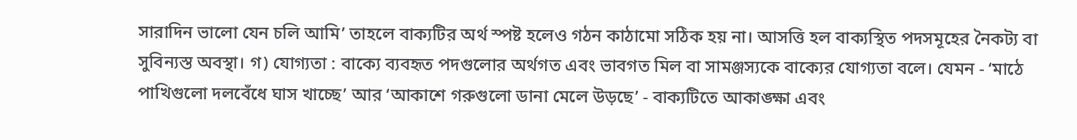সারাদিন ভালো যেন চলি আমি’ তাহলে বাক্যটির অর্থ স্পষ্ট হলেও গঠন কাঠামো সঠিক হয় না। আসত্তি হল বাক্যস্থিত পদসমূহের নৈকট্য বা সুবিন্যস্ত অবস্থা। গ) যোগ্যতা : বাক্যে ব্যবহৃত পদগুলোর অর্থগত এবং ভাবগত মিল বা সামঞ্জস্যকে বাক্যের যোগ্যতা বলে। যেমন - ‘মাঠে পাখিগুলো দলবেঁধে ঘাস খাচ্ছে’ আর ‘আকাশে গরুগুলো ডানা মেলে উড়ছে’ - বাক্যটিতে আকাঙ্ক্ষা এবং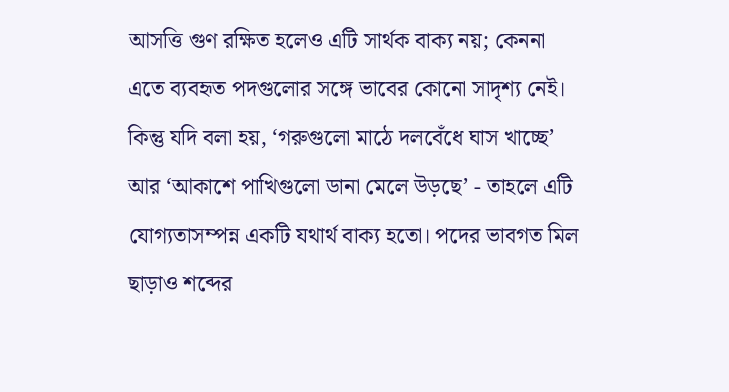আসত্তি গুণ রক্ষিত হলেও এটি সার্থক বাক্য নয়; কেননা এতে ব্যবহৃত পদগুলোর সঙ্গে ভাবের কোনো সাদৃশ্য নেই। কিন্তু যদি বলা হয়, ‘গরুগুলো মাঠে দলবেঁধে ঘাস খাচ্ছে’ আর ‘আকাশে পাখিগুলো ডানা মেলে উড়ছে’ - তাহলে এটি যোগ্যতাসম্পন্ন একটি যথার্থ বাক্য হতো। পদের ভাবগত মিল ছাড়াও শব্দের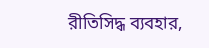রীতিসিদ্ধ ব্যবহার,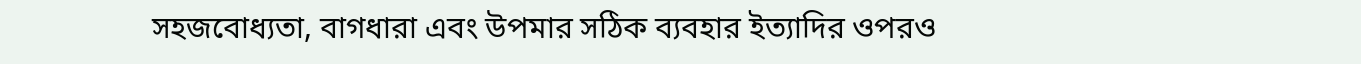সহজবোধ্যতা, বাগধারা এবং উপমার সঠিক ব্যবহার ইত্যাদির ওপরও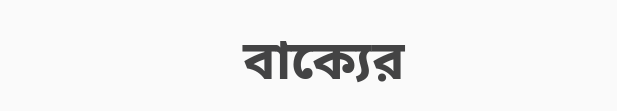বাক্যের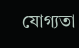যোগ্যতা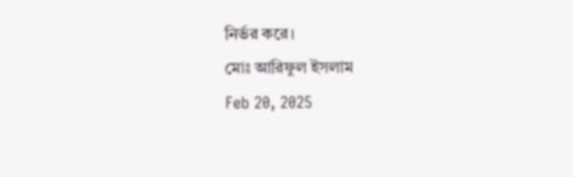নির্ভর করে।
মোঃ আরিফুল ইসলাম
Feb 20, 2025